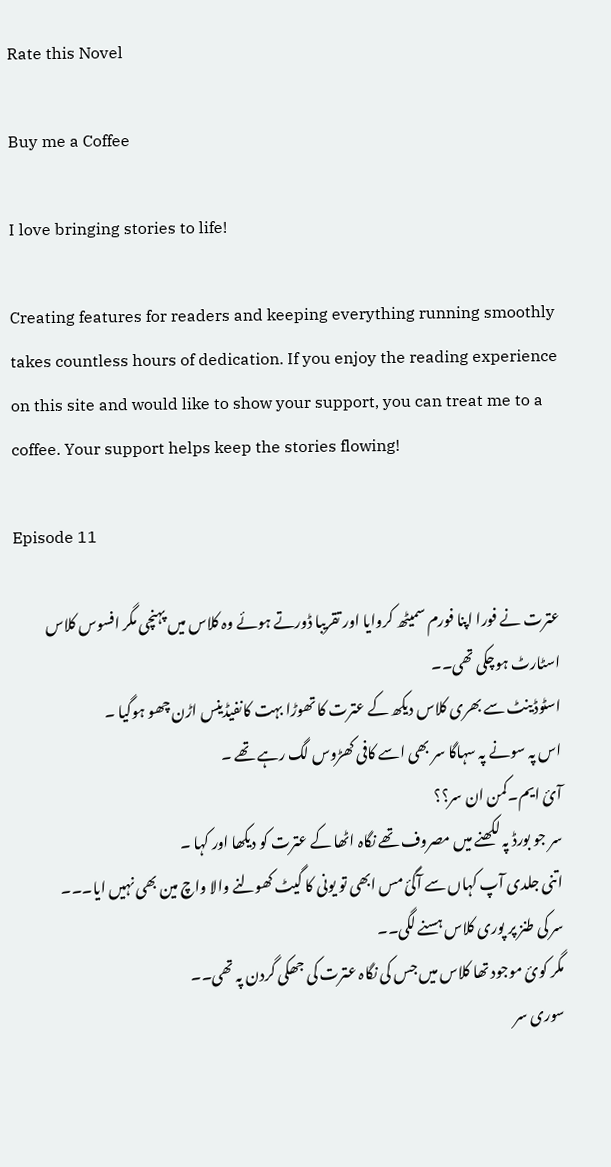Rate this Novel

Buy me a Coffee

I love bringing stories to life!

Creating features for readers and keeping everything running smoothly takes countless hours of dedication. If you enjoy the reading experience on this site and would like to show your support, you can treat me to a coffee. Your support helps keep the stories flowing!

Episode 11

عترت نے فورا اپنا فورم سمیٹھ کروایا اور تقریبا ڈورتے ہوئے وہ کلاس میں پہنچی مگر افسوس کلاس اسٹارٹ ہوچکی تھی۔۔
اسٹوڈینٹ سے بھری کلاس دیکھ کے عترت کا تھوڑا بہت کانفیڈینس اڑن چھو ہوگیا ۔
اس پہ سونے پہ سہاگا سر بھی اسے کافی کھڑوس لگ رہے تھے ۔
آئ ایم۔کمن ان سر؟؟
سر جو بورڈ پہ لکھنے میں مصروف تھے نگاہ اٹھا کے عترت کو دیکھا اور کہا ۔
اتنی جلدی آپ کہاں سے آگئ مس ابھی تو یونی کا گیٹ کھولنے والا واچ مین بھی نہیں ایا۔۔۔
سر کی طنز پر پوری کلاس ہسنے لگی۔۔
مگر کوئ موجود تھا کلاس میں جس کی نگاہ عترت کی جھکی گردن پہ تھی۔۔
سوری سر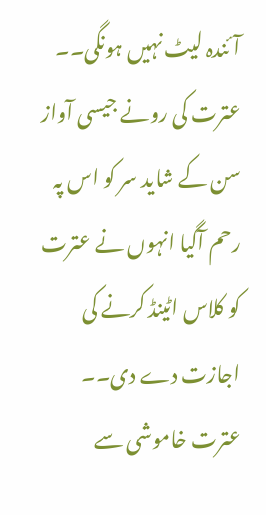آئندہ لیٹ نہیں ہونگی۔۔
عترت کی رونے جیسی آواز سن کے شاید سر کو اس پہ رحم آگیا انہوں نے عترت کو کلاس اٹینڈ کرنے کی اجازت دے دی۔۔
عترت خاموشی سے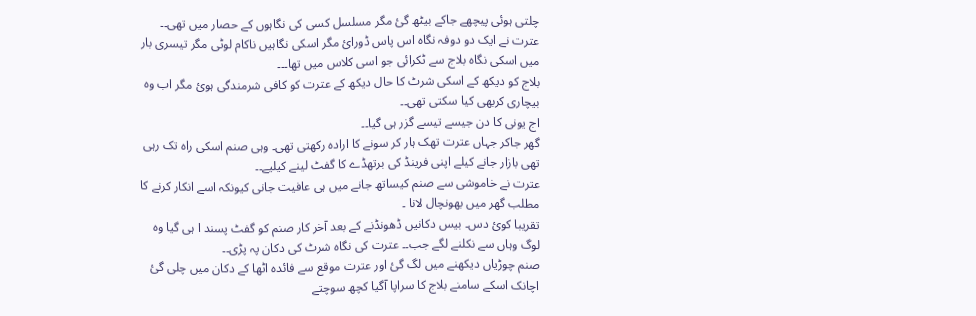چلتی ہوئی پیچھے جاکے بیٹھ گئ مگر مسلسل کسی کی نگاہوں کے حصار میں تھی۔۔
عترت نے ایک دو دوفہ نگاہ اس پاس ڈورائ مگر اسکی نگاہیں ناکام لوٹی مگر تیسری بار میں اسکی نگاہ بلاج سے ٹکرائی جو اسی کلاس میں تھا۔۔۔
بلاج کو دیکھ کے اسکی شرٹ کا حال دیکھ کے عترت کو کافی شرمندگی ہوئ مگر اب وہ بیچاری کربھی کیا سکتی تھی۔۔
اج یونی کا دن جیسے تیسے گزر ہی گیا۔۔
گھر جاکر جہاں عترت تھک ہار کر سونے کا ارادہ رکھتی تھی۔ وہی صنم اسکی راہ تک رہی تھی بازار جانے کیلے اپنی فرینڈ کی برتھڈے کا گفٹ لینے کیلیے۔۔
عترت نے خاموشی سے صنم کیساتھ جانے میں ہی عافیت جانی کیونکہ اسے انکار کرنے کا مطلب گھر میں بھونچال لانا ۔
تقریبا کوئ دس۔ بیس دکانیں ڈھونڈنے کے بعد آخر کار صنم کو گفٹ پسند ا ہی گیا وہ لوگ وہاں سے نکلنے لگے جب۔۔ عترت کی نگاہ شرٹ کی دکان پہ پڑی۔۔
صنم چوڑیاں دیکھنے میں لگ گئ اور عترت موقع سے فائدہ اٹھا کے دکان میں چلی گئ
اچانک اسکے سامنے بلاج کا سراپا آگیا کچھ سوچتے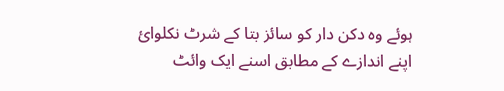ہوئے وہ دکن دار کو سائز بتا کے شرٹ نکلوائ
اپنے اندازے کے مطابق اسنے ایک وائٹ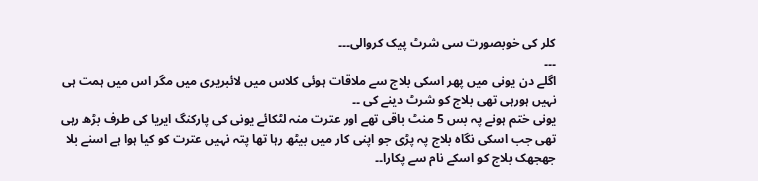کلر کی خوبصورت سی شرٹ پیک کروالی۔۔۔
۔۔۔
اگلے دن یونی میں پھر اسکی بلاج سے ملاقات ہوئی کلاس میں لائبریری میں مگر اس میں ہمت ہی نہیں ہورہی تھی بلاج کو شرٹ دینے کی ۔۔
یونی ختم ہونے پہ بس 5 منٹ باقی تھے اور عترت منہ لٹکائے یونی کی پارکنگ ایریا کی طرف بڑھ رہی تھی جب اسکی نگاہ بلاج پہ پڑی جو اپنی کار میں بیٹھ رہا تھا پتہ نہیں عترت کو کیا ہوا ہے اسنے بلا جھجھک بلاج کو اسکے نام سے پکارا۔۔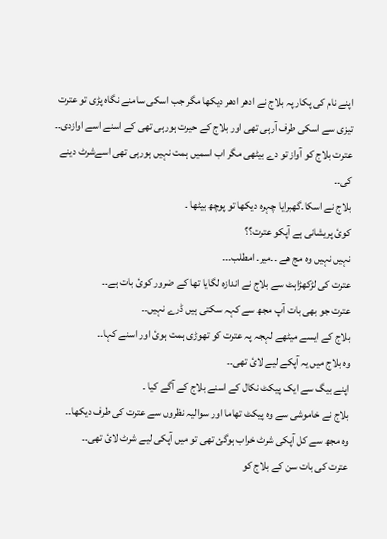اپنے نام کی پکار پہ بلاج نے ادھر ادھر دیکھا مگر جب اسکی سامنے نگاہ پڑی تو عترت تیزی سے اسکی طرف آرہی تھی اور بلاج کے حیرت ہورہی تھی کے اسنے اسے اوازدی۔۔
عترت بلاج کو آواز تو دے بیٹھی مگر اب اسمیں ہمت نہیں ہورہی تھی اسےشرٹ دینے کی۔۔
بلاج نے اسکا۔گھبرایا چہرہ دیکھا تو پوچھ بیٹھا ۔
کوئ پریشانی ہے آپکو عترت؟؟
نہیں نہیں وہ مج ھے ۔۔میر۔ امطلب۔۔۔
عترت کی لڑکھڑاہٹ سے بلاج نے اندازہ لگایا تھا کے ضرور کوئ بات ہے۔۔
عترت جو بھی بات آپ مجھ سے کہہ سکتی ہیں ڈرے نہیں۔۔
بلاج کے ایسے میٹھے لہجہ پہ عترت کو تھوڑی ہمت ہوئ اور اسنے کہا۔۔
وہ بلاج میں یہ آپکے لیے لائ تھی۔۔
اپنے بیگ سے ایک پیکٹ نکال کے اسنے بلاج کے آگے کیا ۔
بلاج نے خاموشی سے وہ پیکٹ تھاما اور سوالیہ نظروں سے عترت کی طرف دیکھا۔۔
وہ مجھ سے کل آپکی شرٹ خراب ہوگئ تھی تو میں آپکی لیے شرٹ لائ تھی۔۔
عترت کی بات سن کے بلاج کو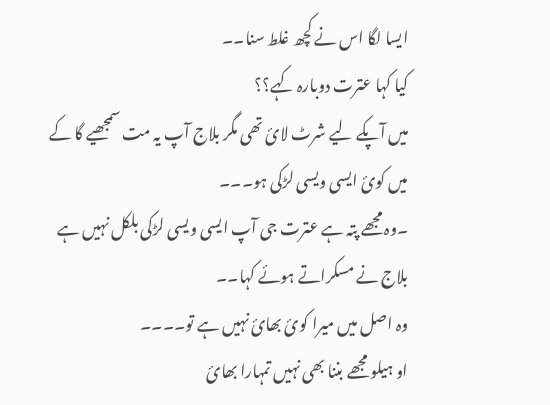ایسا لگا اس نے کچھ غلط سنا۔۔
کیا کہا عترت دوبارہ کہے؟؟
میں آپکے لیے شرٹ لائ تھی مگر بلاج آپ یہ مت سمجھیے گا کے میں کوئ ایسی ویسی لڑکی ہو۔۔۔
۔وہ مجھے پتہ ہے عترت جی آپ ایسی ویسی لڑکی بلکل نہیں ہے بلاج نے مسکراتے ہوئے کہا۔۔
وہ اصل میں میرا کوئ بھائ نہیں ہے تو۔۔۔۔
او ہیلو مجھے بننا بھی نہیں تمہارا بھائ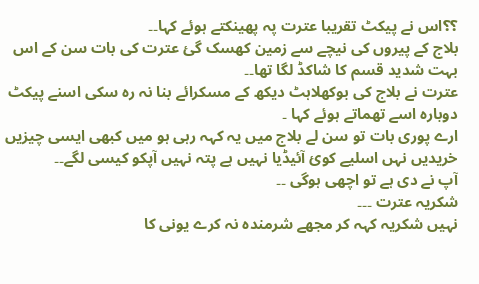؟؟اس نے پیکٹ تقریبا عترت پہ پھینکتے ہوئے کہا۔۔
بلاج کے پیروں کی نیچے سے زمین کھسک گئ عترت کی بات سن کے اس بہت شدید قسم کا شاکڈ لگا تھا۔۔
عترت نے بلاج کی بوکھلاہٹ دیکھ کے مسکرائے بنا نہ رہ سکی اسنے پیکٹ دوبارہ اسے تھماتے ہوئے کہا ۔
ارے پوری بات تو سن لے بلاج میں یہ کہہ رہی ہو میں کبھی ایسی چیزیں خریدیں نہں اسلیے کوئ آئیڈیا نہیں ہے پتہ نہیں آپکو کیسی لگے۔۔
آپ نے دی ہے تو اچھی ہوگی ۔۔
شکریہ عترت ۔۔۔
نہیں شکریہ کہہ کر مجھے شرمندہ نہ کرے یونی کا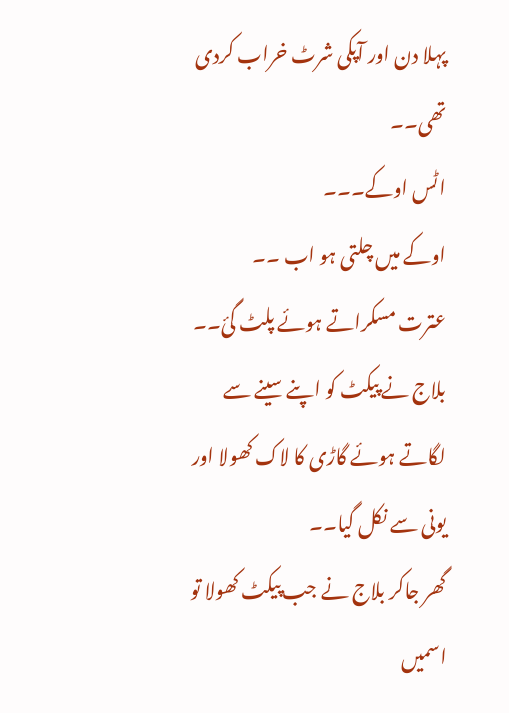پہلا دن اور آپکی شرٹ خراب کردی تھی۔۔
اٹس اوکے۔۔۔
اوکے میں چلتی ہو اب ۔۔
عترت مسکراتے ہوئے پلٹ گئ۔۔
بلاج نے پیکٹ کو اپنے سینے سے لگاتے ہوئے گاڑی کا لاک کھولا اور یونی سے نکل گیا۔۔
گھر جاکر بلاج نے جب پیکٹ کھولا تو اسمیں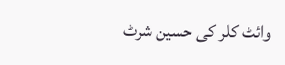وائٹ کلر کی حسین شرٹ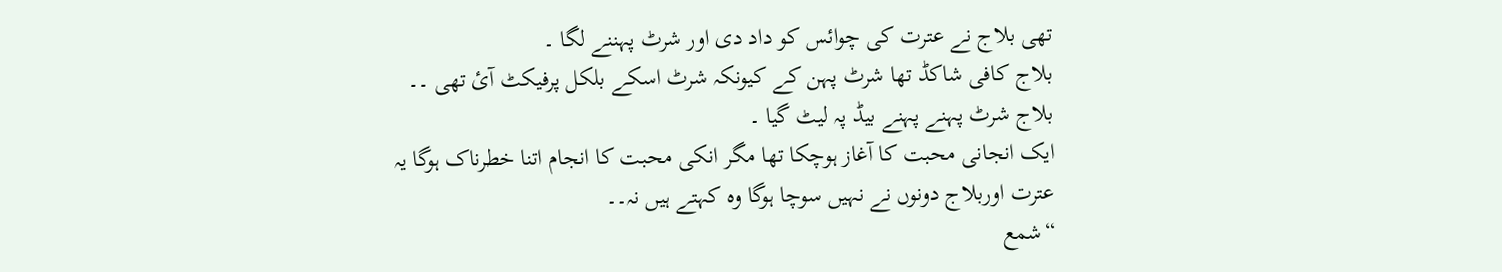تھی بلاج نے عترت کی چوائس کو داد دی اور شرٹ پہننے لگا ۔
بلاج کافی شاکڈ تھا شرٹ پہن کے کیونکہ شرٹ اسکے بلکل پرفیکٹ آئ تھی ۔۔
بلاج شرٹ پہنے پہنے بیڈ پہ لیٹ گیا ۔
ایک انجانی محبت کا آغاز ہوچکا تھا مگر انکی محبت کا انجام اتنا خطرناک ہوگا یہ عترت اوربلاج دونوں نے نہیں سوچا ہوگا وہ کہتے ہیں نہ۔۔
“شمع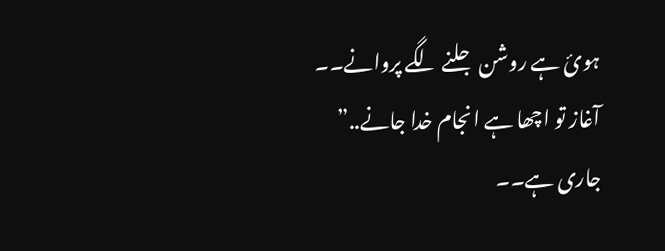ہوئ ہے روشن جلنے لگے پروانے۔۔
آغاز تو اچھا ہے انجام خدا جانے..”
جاری ہے۔۔